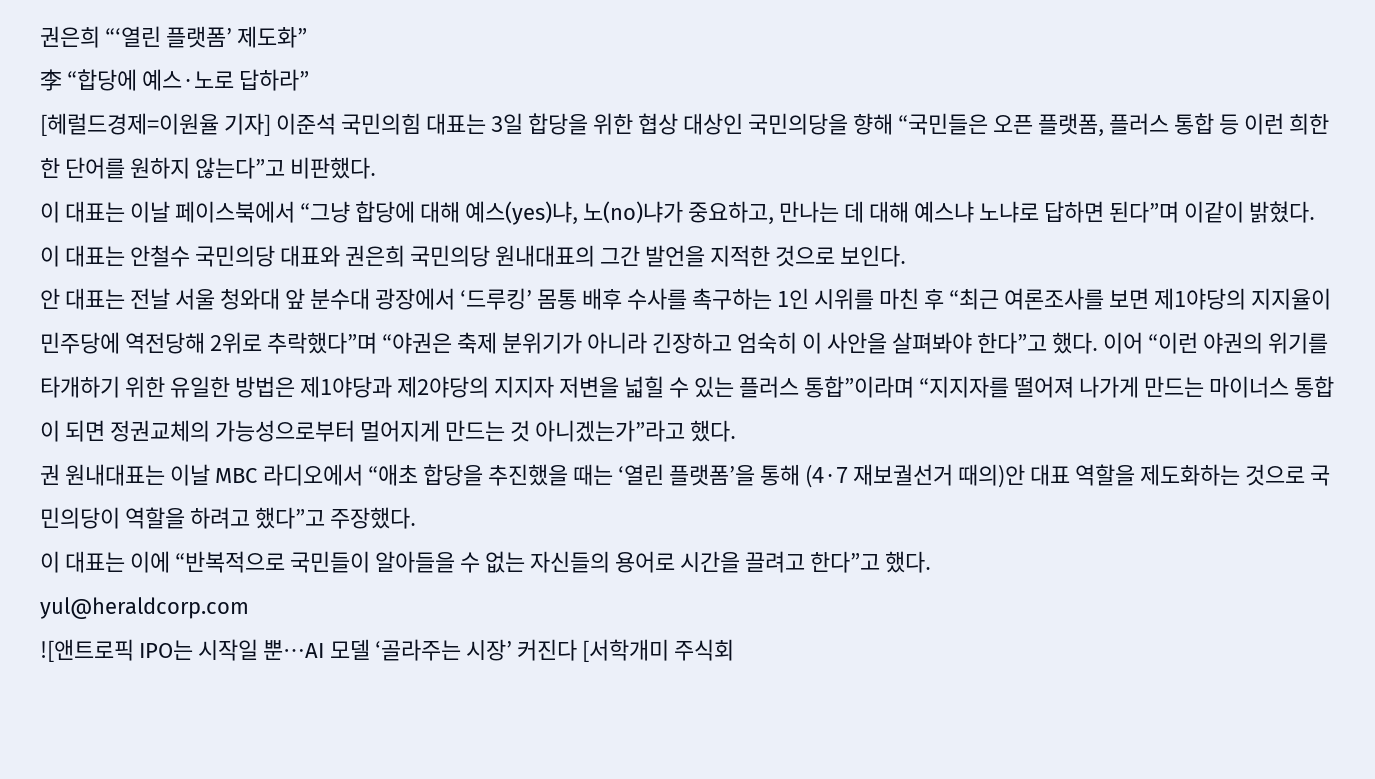권은희 “‘열린 플랫폼’ 제도화”
李 “합당에 예스·노로 답하라”
[헤럴드경제=이원율 기자] 이준석 국민의힘 대표는 3일 합당을 위한 협상 대상인 국민의당을 향해 “국민들은 오픈 플랫폼, 플러스 통합 등 이런 희한한 단어를 원하지 않는다”고 비판했다.
이 대표는 이날 페이스북에서 “그냥 합당에 대해 예스(yes)냐, 노(no)냐가 중요하고, 만나는 데 대해 예스냐 노냐로 답하면 된다”며 이같이 밝혔다.
이 대표는 안철수 국민의당 대표와 권은희 국민의당 원내대표의 그간 발언을 지적한 것으로 보인다.
안 대표는 전날 서울 청와대 앞 분수대 광장에서 ‘드루킹’ 몸통 배후 수사를 촉구하는 1인 시위를 마친 후 “최근 여론조사를 보면 제1야당의 지지율이 민주당에 역전당해 2위로 추락했다”며 “야권은 축제 분위기가 아니라 긴장하고 엄숙히 이 사안을 살펴봐야 한다”고 했다. 이어 “이런 야권의 위기를 타개하기 위한 유일한 방법은 제1야당과 제2야당의 지지자 저변을 넓힐 수 있는 플러스 통합”이라며 “지지자를 떨어져 나가게 만드는 마이너스 통합이 되면 정권교체의 가능성으로부터 멀어지게 만드는 것 아니겠는가”라고 했다.
권 원내대표는 이날 MBC 라디오에서 “애초 합당을 추진했을 때는 ‘열린 플랫폼’을 통해 (4·7 재보궐선거 때의)안 대표 역할을 제도화하는 것으로 국민의당이 역할을 하려고 했다”고 주장했다.
이 대표는 이에 “반복적으로 국민들이 알아들을 수 없는 자신들의 용어로 시간을 끌려고 한다”고 했다.
yul@heraldcorp.com
![앤트로픽 IPO는 시작일 뿐…AI 모델 ‘골라주는 시장’ 커진다 [서학개미 주식회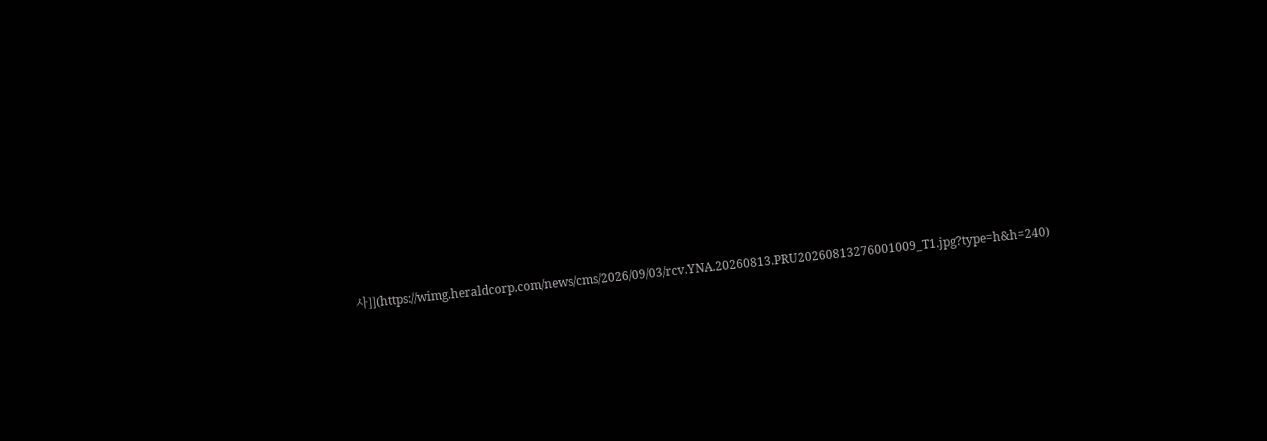사]](https://wimg.heraldcorp.com/news/cms/2026/09/03/rcv.YNA.20260813.PRU20260813276001009_T1.jpg?type=h&h=240)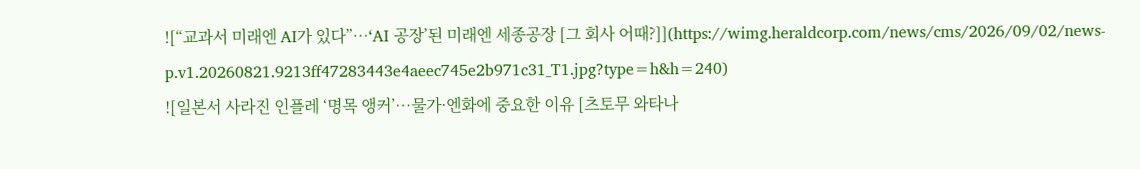![“교과서 미래엔 AI가 있다”…‘AI 공장’된 미래엔 세종공장 [그 회사 어때?]](https://wimg.heraldcorp.com/news/cms/2026/09/02/news-p.v1.20260821.9213ff47283443e4aeec745e2b971c31_T1.jpg?type=h&h=240)
![일본서 사라진 인플레 ‘명목 앵커’…물가·엔화에 중요한 이유 [츠토무 와타나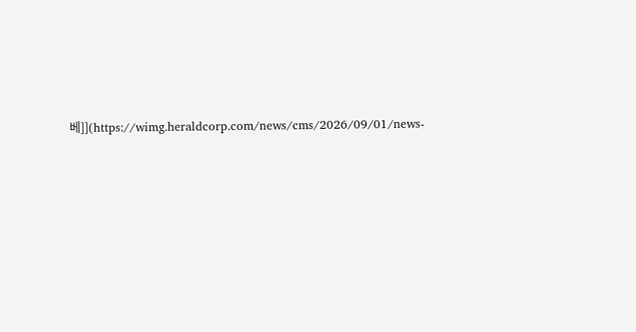베]](https://wimg.heraldcorp.com/news/cms/2026/09/01/news-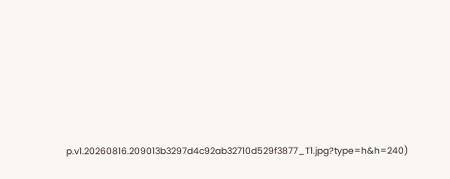p.v1.20260816.209013b3297d4c92ab32710d529f3877_T1.jpg?type=h&h=240)